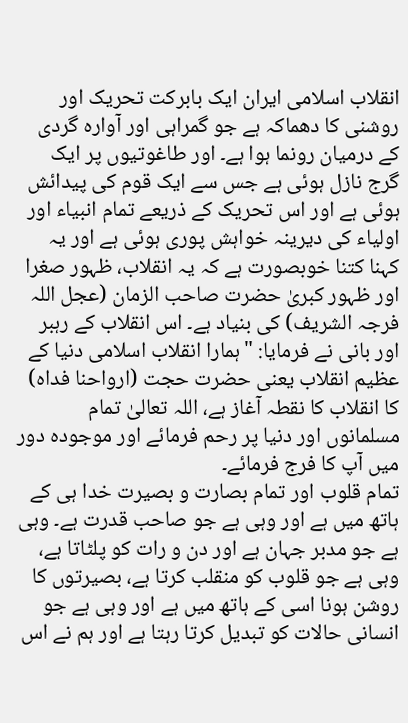انقلاب اسلامی ایران ایک بابرکت تحریک اور روشنی کا دھماکہ ہے جو گمراہی اور آوارہ گردی کے درمیان رونما ہوا ہے۔ اور طاغوتیوں پر ایک گرج نازل ہوئی ہے جس سے ایک قوم کی پیدائش ہوئی ہے اور اس تحریک کے ذریعے تمام انبیاء اور اولیاء کی دیرینہ خواہش پوری ہوئی ہے اور یہ کہنا کتنا خوبصورت ہے کہ یہ انقلاب، ظہور صغرا اور ظہور کبریٰ حضرت صاحب الزمان (عجل اللہ فرجہ الشریف) کی بنیاد ہے۔ اس انقلاب کے رہبر اور بانی نے فرمایا: "ہمارا انقلاب اسلامی دنیا کے عظیم انقلاب یعنی حضرت حجت (ارواحنا فداه) کا انقلاب کا نقطہ آغاز ہے، اللہ تعالیٰ تمام مسلمانوں اور دنیا پر رحم فرمائے اور موجودہ دور میں آپ کا فرج فرمائے۔
تمام قلوب اور تمام بصارت و بصیرت خدا ہی کے ہاتھ میں ہے اور وہی ہے جو صاحب قدرت ہے۔ وہی ہے جو مدبر جہان ہے اور دن و رات کو پلٹاتا ہے، وہی ہے جو قلوب کو منقلب کرتا ہے، بصیرتوں کا روشن ہونا اسی کے ہاتھ میں ہے اور وہی ہے جو انسانی حالات کو تبدیل کرتا رہتا ہے اور ہم نے اس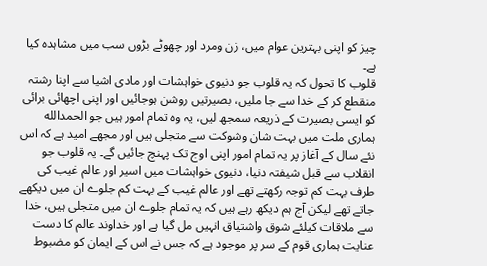چیز کو اپنی بہترین عوام میں، زن ومرد اور چھوٹے بڑوں سب میں مشاہدہ کیا ہے۔
قلوب کا تحول کہ یہ قلوب جو دنیوی خواہشات اور مادی اشیا سے اپنا رشتہ منقطع کر کے خدا سے جا ملیں، بصیرتیں روشن ہوجائیں اور اپنی اچھائی برائی کو ایسی بصیرت کے ذریعہ سمجھ لیں، یہ وہ تمام امور ہیں جو الحمدالله ہماری ملت میں بہت شان وشوکت سے متجلی ہیں اور مجھے امید ہے کہ اس نئے سال کے آغاز پر یہ تمام امور اپنی اوج تک پہنچ جائیں گے۔ یہ قلوب جو انقلاب سے قبل شیفتہ دنیا، دنیوی خواہشات میں اسیر اور عالم غیب کی طرف بہت کم توجہ رکھتے تھے اور عالم غیب کے بہت کم جلوے ان میں دیکھے جاتے تھے لیکن آج ہم دیکھ رہے ہیں کہ یہ تمام جلوے ان میں متجلی ہیں، خدا سے ملاقات کیلئے شوق واشتیاق انہیں مل گیا ہے اور خداوند عالم کا دست عنایت ہماری قوم کے سر پر موجود ہے کہ جس نے اس کے ایمان کو مضبوط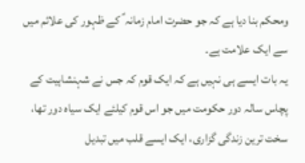ومحکم بنا دیا ہے کہ جو حضرت امام زمانہ ؑ کے ظہور کی علائم میں سے ایک علامت ہے۔
یہ بات ایسے ہی نہیں ہے کہ ایک قوم کہ جس نے شہنشاہیت کے پچاس سالہ دور حکومت میں جو اس قوم کیلئے ایک سیاہ دور تھا، سخت ترین زندگی گزاری، ایک ایسے قلب میں تبدیل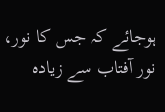ہوجائے کہ جس کا نور، نور آفتاب سے زیادہ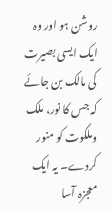روشن ہو اور وہ ایک ایسی بصیرت کی مالک بن جائے کہ جس کا نور، ملک وملکوت کو منور کردے۔ یہ ایک معجزہ آسا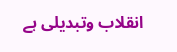انقلاب وتبدیلی ہے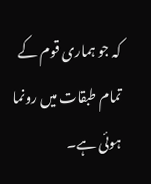کہ جو ہماری قوم کے تمام طبقات میں رونما ہوئی ہے۔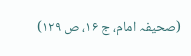(صحیفہ امام، ج ۱۶، ص ۱۲۹)